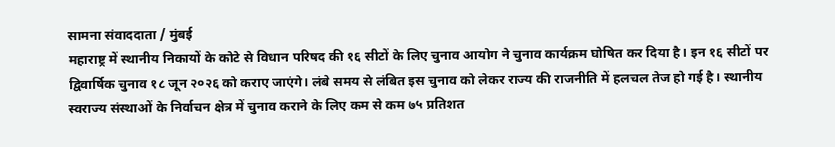सामना संवाददाता / मुंबई
महाराष्ट्र में स्थानीय निकायों के कोटे से विधान परिषद की १६ सीटों के लिए चुनाव आयोग ने चुनाव कार्यक्रम घोषित कर दिया है। इन १६ सीटों पर द्विवार्षिक चुनाव १८ जून २०२६ को कराए जाएंगे। लंबे समय से लंबित इस चुनाव को लेकर राज्य की राजनीति में हलचल तेज हो गई है। स्थानीय स्वराज्य संस्थाओं के निर्वाचन क्षेत्र में चुनाव कराने के लिए कम से कम ७५ प्रतिशत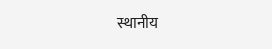स्थानीय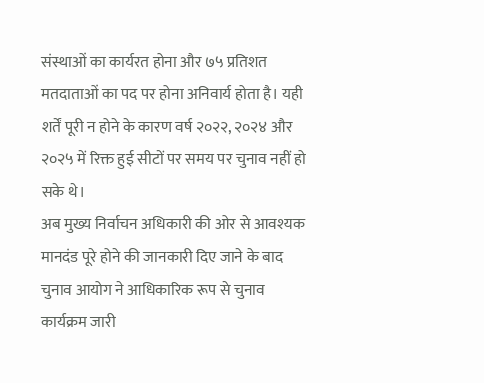संस्थाओं का कार्यरत होना और ७५ प्रतिशत मतदाताओं का पद पर होना अनिवार्य होता है। यही शर्तें पूरी न होने के कारण वर्ष २०२२, २०२४ और २०२५ में रिक्त हुई सीटों पर समय पर चुनाव नहीं हो सके थे।
अब मुख्य निर्वाचन अधिकारी की ओर से आवश्यक मानदंड पूरे होने की जानकारी दिए जाने के बाद चुनाव आयोग ने आधिकारिक रूप से चुनाव कार्यक्रम जारी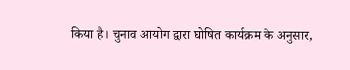किया है। चुनाव आयोग द्वारा घोषित कार्यक्रम के अनुसार,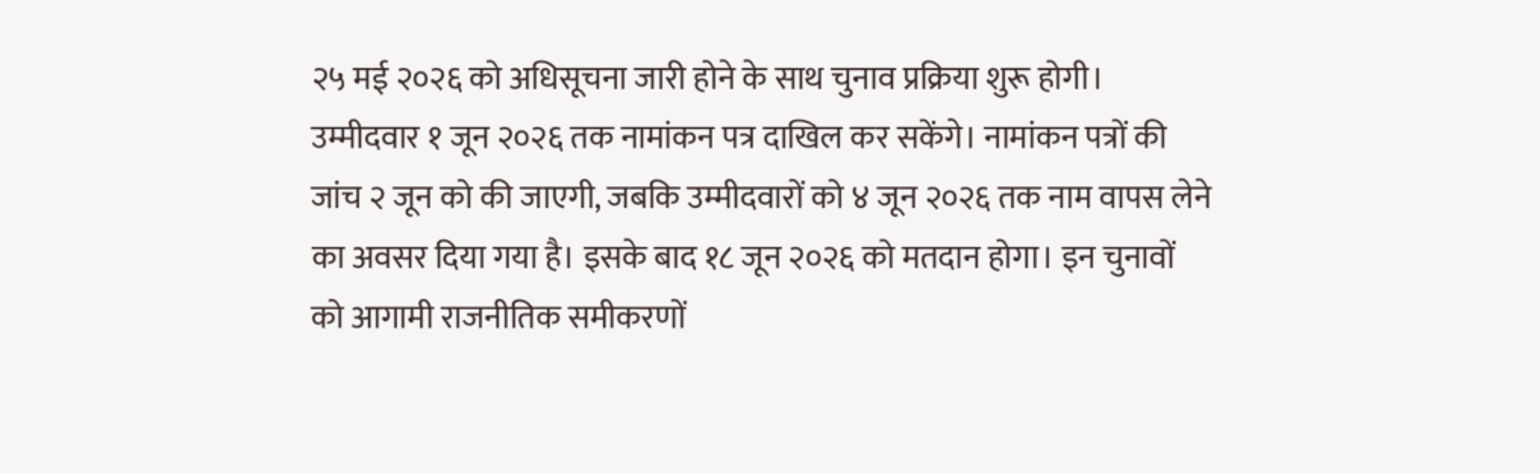२५ मई २०२६ को अधिसूचना जारी होने के साथ चुनाव प्रक्रिया शुरू होगी। उम्मीदवार १ जून २०२६ तक नामांकन पत्र दाखिल कर सकेंगे। नामांकन पत्रों की जांच २ जून को की जाएगी, जबकि उम्मीदवारों को ४ जून २०२६ तक नाम वापस लेने का अवसर दिया गया है। इसके बाद १८ जून २०२६ को मतदान होगा। इन चुनावों को आगामी राजनीतिक समीकरणों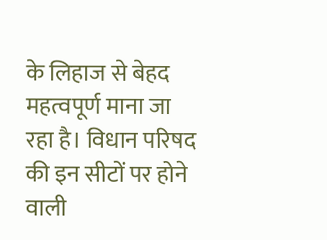के लिहाज से बेहद महत्वपूर्ण माना जा रहा है। विधान परिषद की इन सीटों पर होने वाली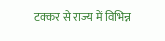टक्कर से राज्य में विभिन्न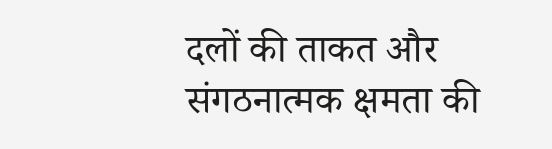दलों की ताकत और संगठनात्मक क्षमता की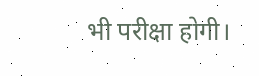भी परीक्षा होगी।